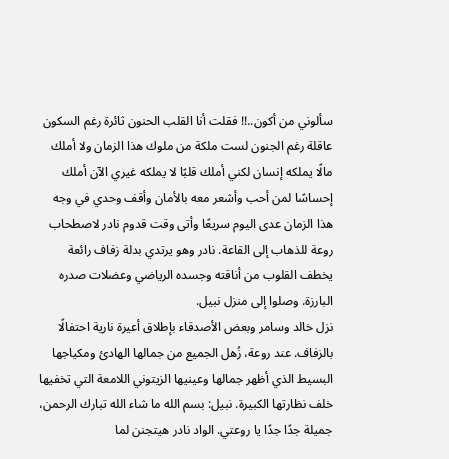سألوني من أكون..!! فقلت أنا القلب الحنون ثائرة رغم السكون عاقلة رغم الجنون لست ملكة من ملوك هذا الزمان ولا أملك مالًا يملكه إنسان لكني أملك قلبًا لا يملكه غيري الآن أملك إحساسًا لمن أحب وأشعر معه بالأمان وأقف وحدي في وجه هذا الزمان عدى اليوم سريعًا وأتى وقت قدوم نادر لاصطحاب روعة للذهاب إلى القاعة. نادر وهو يرتدي بدلة زفاف رائعة يخطف القلوب من أناقته وجسده الرياضي وعضلات صدره البارزة. وصلوا إلى منزل نبيل.
نزل خالد وسامر وبعض الأصدقاء بإطلاق أعيرة نارية احتفالًا بالزفاف. عند روعة، زُهل الجميع من جمالها الهادئ ومكياجها البسيط الذي أظهر جمالها وعينيها الزيتوني اللامعة التي تخفيها خلف نظارتها الكبيرة. نبيل: بسم الله ما شاء الله تبارك الرحمن، جميلة جدًا جدًا يا روعتي. الواد نادر هيتجنن لما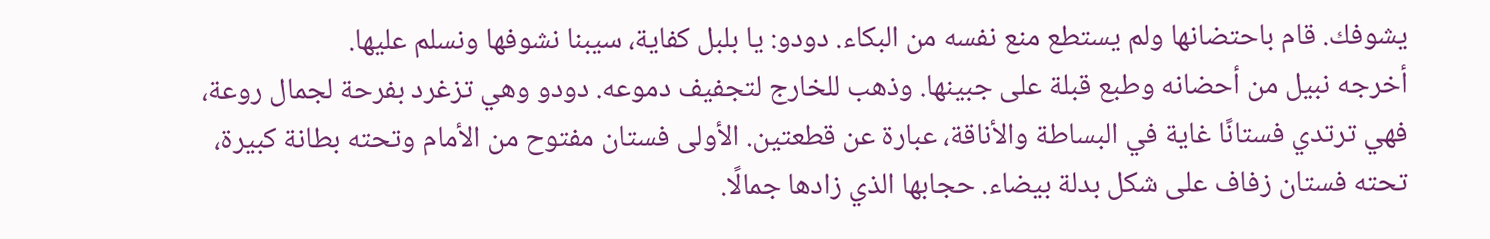يشوفك. قام باحتضانها ولم يستطع منع نفسه من البكاء. دودو: يا بلبل كفاية، سيبنا نشوفها ونسلم عليها.
أخرجه نبيل من أحضانه وطبع قبلة على جبينها. وذهب للخارج لتجفيف دموعه. دودو وهي تزغرد بفرحة لجمال روعة، فهي ترتدي فستانًا غاية في البساطة والأناقة، عبارة عن قطعتين. الأولى فستان مفتوح من الأمام وتحته بطانة كبيرة، تحته فستان زفاف على شكل بدلة بيضاء. حجابها الذي زادها جمالًا.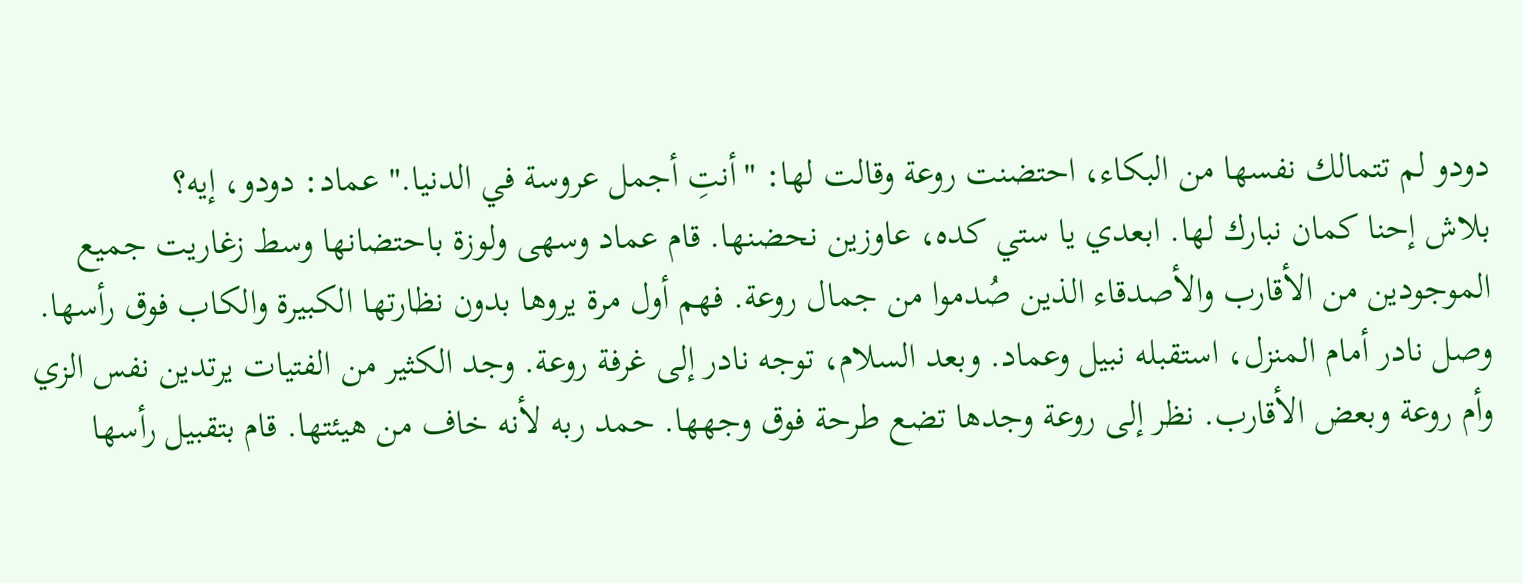دودو لم تتمالك نفسها من البكاء، احتضنت روعة وقالت لها: "أنتِ أجمل عروسة في الدنيا." عماد: دودو، إيه؟
بلاش إحنا كمان نبارك لها. ابعدي يا ستي كده، عاوزين نحضنها. قام عماد وسهى ولوزة باحتضانها وسط زغاريت جميع الموجودين من الأقارب والأصدقاء الذين صُدموا من جمال روعة. فهم أول مرة يروها بدون نظارتها الكبيرة والكاب فوق رأسها.
وصل نادر أمام المنزل، استقبله نبيل وعماد. وبعد السلام، توجه نادر إلى غرفة روعة. وجد الكثير من الفتيات يرتدين نفس الزي وأم روعة وبعض الأقارب. نظر إلى روعة وجدها تضع طرحة فوق وجهها. حمد ربه لأنه خاف من هيئتها. قام بتقبيل رأسها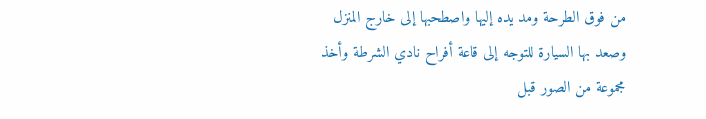من فوق الطرحة ومد يده إليها واصطحبها إلى خارج المنزل وصعد بها السيارة للتوجه إلى قاعة أفراح نادي الشرطة وأخذ مجموعة من الصور قبل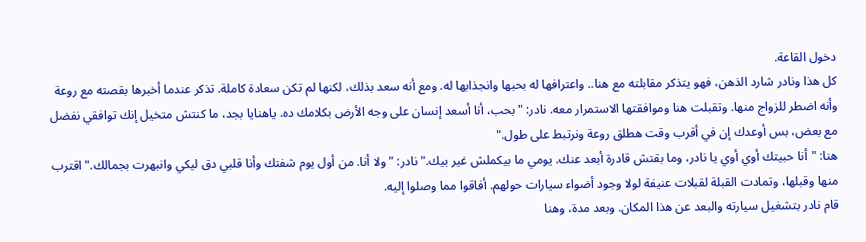دخول القاعة.
كل هذا ونادر شارد الذهن، فهو يتذكر مقابلته مع هنا.. واعترافها له بحبها وانجذابها له. ومع أنه سعد بذلك، لكنها لم تكن سعادة كاملة. تذكر عندما أخبرها بقصته مع روعة وأنه اضطر للزواج منها. وتقبلت هنا وموافقتها الاستمرار معه. نادر: "بحب، أنا أسعد إنسان على وجه الأرض بكلامك ده. ياهنايا بجد، ما كنتش متخيل إنك توافقي نفضل مع بعض، بس أوعدك إن في أقرب وقت هطلق روعة ونرتبط على طول."
هنا: "أنا حبيتك أوي أوي يا نادر، وما بقتش قادرة أبعد عنك. يومي ما بيكملش غير بيك." نادر: "ولا أنا. من أول يوم شفتك وأنا قلبي دق ليكي وانبهرت بجمالك." اقترب منها وقبلها، وتمادت القبلة لقبلات عنيفة لولا وجود أضواء سيارات حولهم. أفاقوا مما وصلوا إليه.
قام نادر بتشغيل سيارته والبعد عن هذا المكان. وبعد مدة، وهنا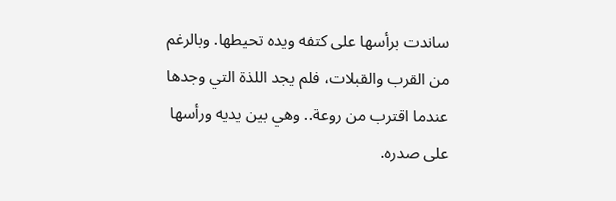ساندت برأسها على كتفه ويده تحيطها. وبالرغم من القرب والقبلات، فلم يجد اللذة التي وجدها عندما اقترب من روعة.. وهي بين يديه ورأسها على صدره.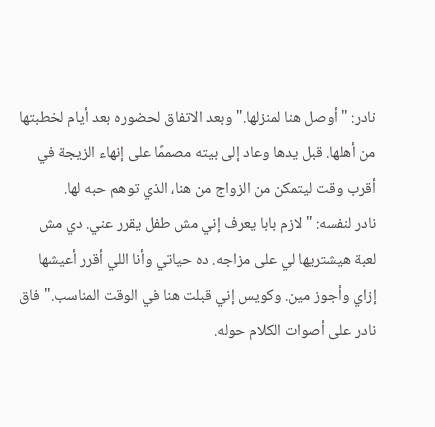نادر: "أوصل هنا لمنزلها." وبعد الاتفاق لحضوره بعد أيام لخطبتها من أهلها. قبل يدها وعاد إلى بيته مصممًا على إنهاء الزيجة في أقرب وقت ليتمكن من الزواج من هنا، الذي توهم حبه لها.
نادر لنفسه: "لازم بابا يعرف إني مش طفل يقرر عني. دي مش لعبة هيشتريها لي على مزاجه. ده حياتي وأنا اللي أقرر أعيشها إزاي وأجوز مين. وكويس إني قبلت هنا في الوقت المناسب." فاق نادر على أصوات الكلام حوله.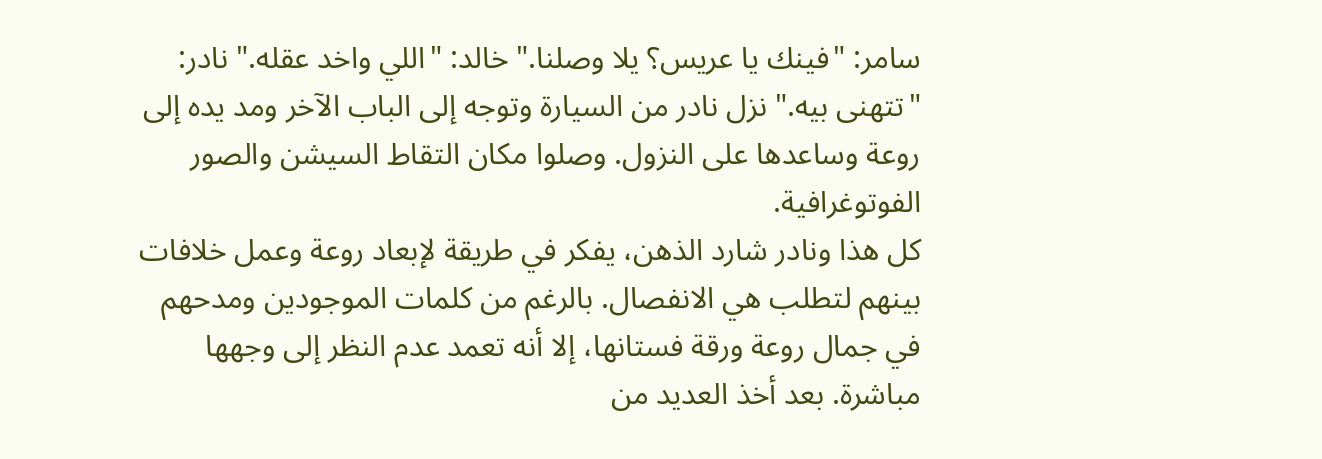سامر: "فينك يا عريس؟ يلا وصلنا." خالد: "اللي واخد عقله." نادر: "تتهنى بيه." نزل نادر من السيارة وتوجه إلى الباب الآخر ومد يده إلى روعة وساعدها على النزول. وصلوا مكان التقاط السيشن والصور الفوتوغرافية.
كل هذا ونادر شارد الذهن، يفكر في طريقة لإبعاد روعة وعمل خلافات بينهم لتطلب هي الانفصال. بالرغم من كلمات الموجودين ومدحهم في جمال روعة ورقة فستانها، إلا أنه تعمد عدم النظر إلى وجهها مباشرة. بعد أخذ العديد من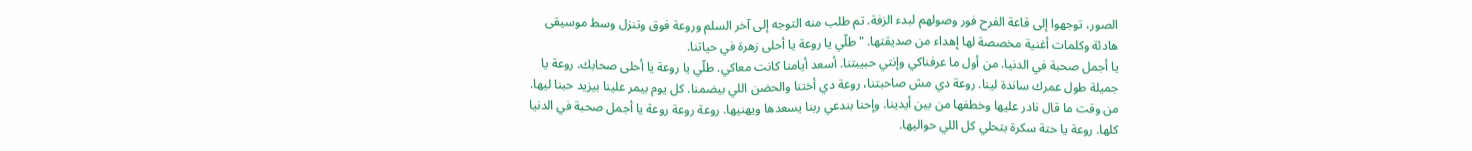الصور، توجهوا إلى قاعة الفرح فور وصولهم لبدء الزفة. تم طلب منه التوجه إلى آخر السلم وروعة فوق وتنزل وسط موسيقى هادئة وكلمات أغنية مخصصة لها إهداء من صديقتها. "طلّي يا روعة يا أحلى زهرة في حياتنا.
يا أجمل صحبة في الدنيا. من أول ما عرفناكي وإنتي حبيبتنا. أسعد أيامنا كانت معاكي. طلّي يا روعة يا أحلى صحابك. روعة يا جميلة طول عمرك ساندة لينا. روعة دي مش صاحبتنا، روعة دي أختنا والحضن اللي بيضمنا. كل يوم بيمر علينا بيزيد حبنا ليها. من وقت ما قال نادر عليها وخطفها من بين أيدينا. وإحنا بندعي ربنا يسعدها ويهنيها. روعة روعة روعة يا أجمل صحبة في الدنيا كلها. روعة يا حتة سكرة بتحلي كل اللي حواليها.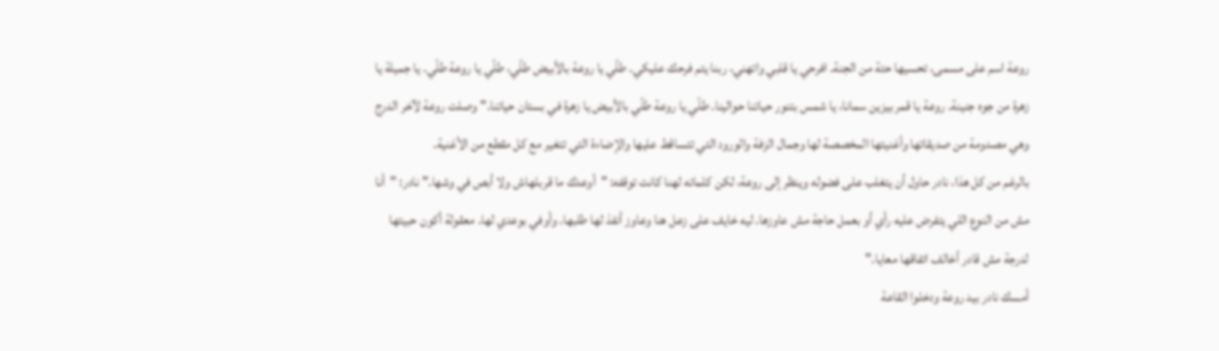روعة اسم على مسمى، تحسيها حتة من الجنة. افرحي يا قلبي واتهني، ربنا يتم فرحك عليكي. طلّي يا روعة بالأبيض طلّي، طلّي يا روعة طلّي. يا جميلة يا زهرة من جوه جنينة. روعة يا قمر بيزين سمانا، يا شمس بتنور حياتنا حوالينا. طلّي يا روعة طلّي بالأبيض يا زهرة في بستان حياتنا." وصلت روعة لآخر الدرج وهي مصدومة من صديقاتها وأغنيتها المخصصة لها وجمال الزفة والورود التي تتساقط عليها والإضاءة التي تتغير مع كل مقطع من الأغنية.
بالرغم من كل هذا، نادر حاول أن يتغلب على فضوله وينظر إلى روعة، لكن كلماته لهنا كانت توقفه: "أوعدك ما قربلهاش ولا أبص في وشها." نادر: "أنا مش من النوع اللي يتفرض عليه رأي أو بعمل حاجة مش عاوزها. ليه خايف على زعل هنا وعاوز أنفذ لها طلبها. وأوفي بوعدي لها. معقولة أكون حبيتها لدرجة مش قادر أخالف اتفاقها معايا."
أمسك نادر بيد روعة ودخلوا القاعة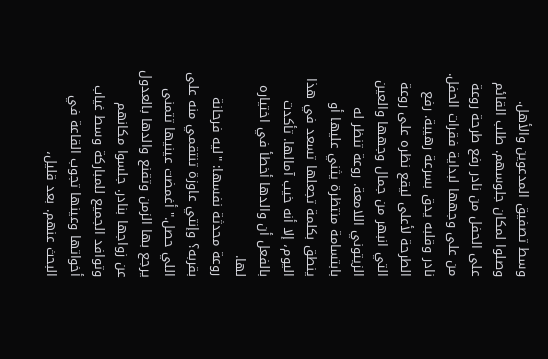وسط تصفيق المدعوين والأهل. وصلوا لمكان جلوسهم. طلب القائم على الحفل من نادر رفع طرحة روعة من على وجهها لبداية فقرات الحفل. نادر وقلبه يدق بسرعة رهيبة. رفع الطرحة لأعلى ليقع نظره على روعة التي انبهر من جمال وجهها والعين الزيتوني اللامعة. روعة تنظر له بابتسامة منتظرة يثني عليها أو ينطق بكلمة تجعلها تسعد في هذا اليوم، إلا أنه خيب آمالها. تأكدت بالفعل أن والدها أخطأ في اختياره لها.
روعة محدثة نفسها: "ليه فرحانة بقربه؟ وإنتي عاوزة تنتقمي منه على اللي حصل." أغمضت عينيها تتمنى يرجع بها الزمن وتقنع والدها بالعدول عن زواجها بنادر. جلسوا مكانهم وتوافد الجميع للمباركة وسط غياب أخواتها وعينها تجوب القاعة في البحث عنهم. بعد قليل،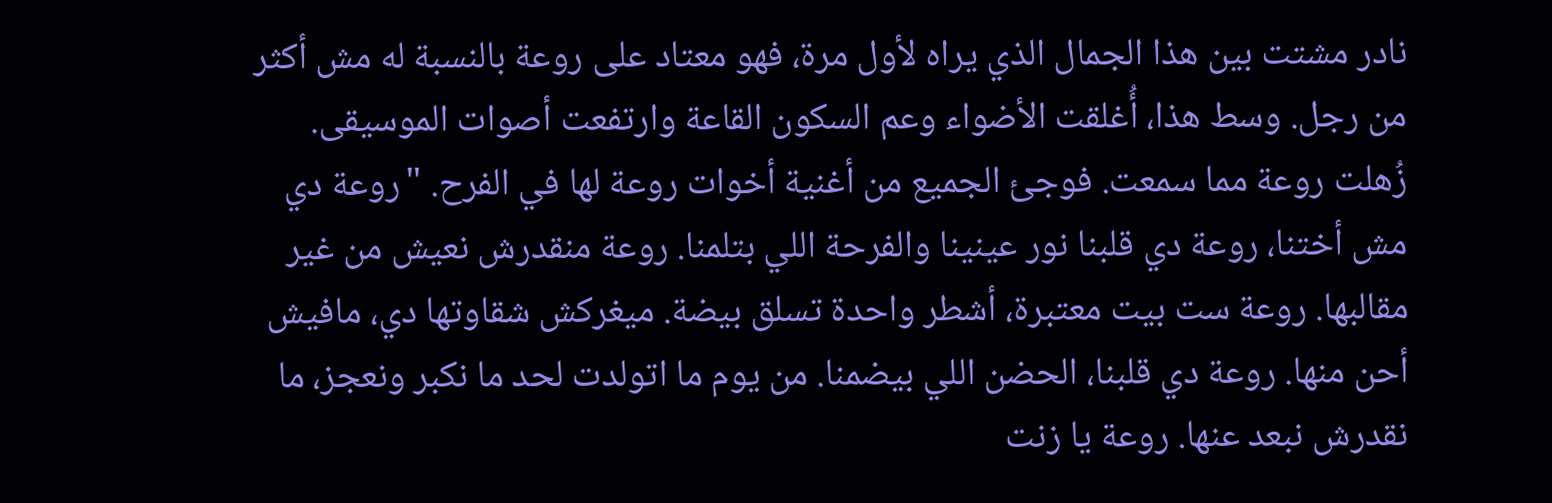نادر مشتت بين هذا الجمال الذي يراه لأول مرة، فهو معتاد على روعة بالنسبة له مش أكثر من رجل. وسط هذا، أُغلقت الأضواء وعم السكون القاعة وارتفعت أصوات الموسيقى.
زُهلت روعة مما سمعت. فوجئ الجميع من أغنية أخوات روعة لها في الفرح. "روعة دي مش أختنا، روعة دي قلبنا نور عينينا والفرحة اللي بتلمنا. روعة منقدرش نعيش من غير مقالبها. روعة ست بيت معتبرة، أشطر واحدة تسلق بيضة. ميغركش شقاوتها دي، مافيش أحن منها. روعة دي قلبنا، الحضن اللي بيضمنا. من يوم ما اتولدت لحد ما نكبر ونعجز، ما نقدرش نبعد عنها. روعة يا زنت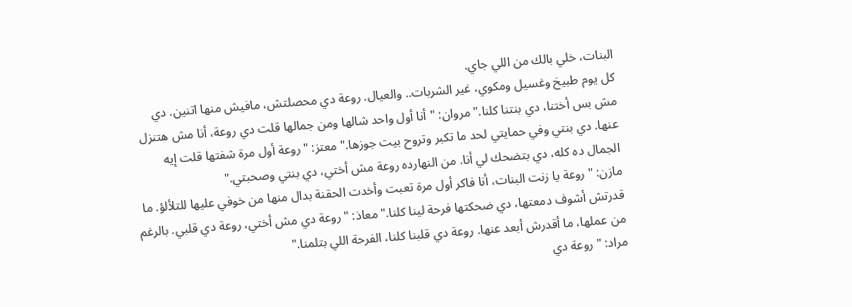البنات، خلي بالك من اللي جاي.
كل يوم طبيخ وغسيل ومكوي، غير الشربات.. والعيال. روعة دي محصلتش، مافيش منها اتنين. دي مش بس أختنا، دي بنتنا كلنا." مروان: "أنا أول واحد شالها ومن جمالها قلت دي روعة، أنا مش هتنزل عنها. دي بنتي وفي حمايتي لحد ما تكبر وتروح بيت جوزها." معتز: "روعة أول مرة شفتها قلت إيه الجمال ده كله، دي بتضحك لي أنا. من النهارده روعة مش أختي، دي بنتي وصحبتي."
مازن: "روعة يا زنت البنات، أنا فاكر أول مرة تعبت وأخدت الحقنة بدال منها من خوفي عليها للتلألؤ. ما قدرتش أشوف دمعتها، دي ضحكتها فرحة لينا كلنا." معاذ: "روعة دي مش أختي، روعة دي قلبي. بالرغم من عملها، ما أقدرش أبعد عنها. روعة دي قلبنا كلنا، الفرحة اللي بتلمنا."
مراد: "روعة دي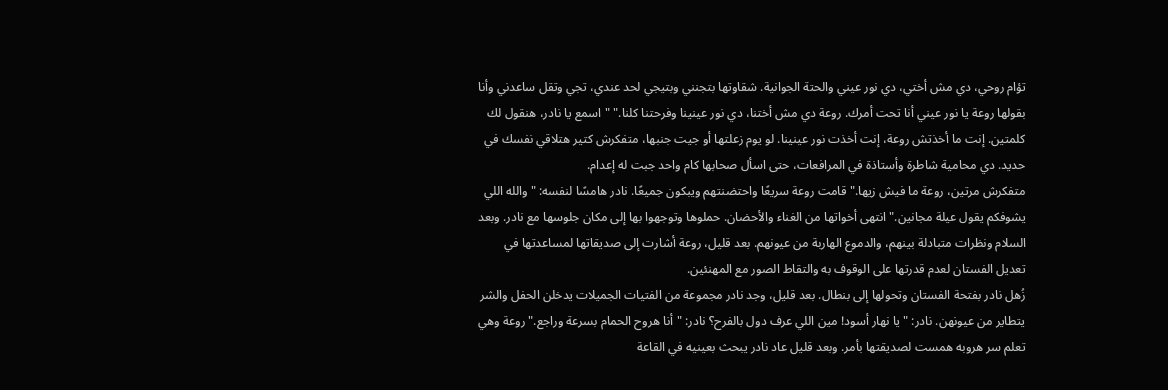تؤام روحي، دي مش أختي، دي نور عيني والحتة الجوانية. شقاوتها بتجنني وبتيجي لحد عندي، تجي وتقل ساعدني وأنا بقولها روعة يا نور عيني أنا تحت أمرك. روعة دي مش أختنا، دي نور عينينا وفرحتنا كلنا." "اسمع يا نادر، هنقول لك كلمتين. إنت ما أخذتش روعة، إنت أخذت نور عينينا. لو يوم زعلتها أو جيت جنبها، متفكرش كتير هتلاقي نفسك في حديد. دي محامية شاطرة وأستاذة في المرافعات، حتى اسأل صحابها كام واحد جبت له إعدام.
متفكرش مرتين، روعة ما فيش زيها." قامت روعة سريعًا واحتضنتهم ويبكون جميعًا. نادر هامسًا لنفسه: "والله اللي يشوفكم يقول عيلة مجانين." انتهى أخواتها من الغناء والأحضان. حملوها وتوجهوا بها إلى مكان جلوسها مع نادر. وبعد السلام ونظرات متبادلة بينهم، والدموع الهاربة من عيونهم. بعد قليل، روعة أشارت إلى صديقاتها لمساعدتها في تعديل الفستان لعدم قدرتها على الوقوف به والتقاط الصور مع المهنئين.
زُهل نادر بفتحة الفستان وتحولها إلى بنطال. بعد قليل، وجد نادر مجموعة من الفتيات الجميلات يدخلن الحفل والشر يتطاير من عيونهن. نادر: "يا نهار أسود! مين اللي عرف دول بالفرح؟ نادر: "أنا هروح الحمام بسرعة وراجع." روعة وهي تعلم سر هروبه همست لصديقتها بأمر. وبعد قليل عاد نادر يبحث بعينيه في القاعة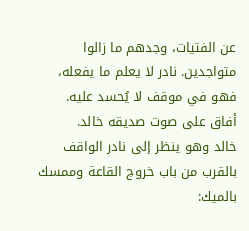عن الفتيات، وجدهم ما زالوا متواجدين. نادر لا يعلم ما يفعله، فهو في موقف لا يُحسد عليه. أفاق على صوت صديقه خالد.
خالد وهو ينظر إلى نادر الواقف بالقرب من باب خروج القاعة وممسك بالميك: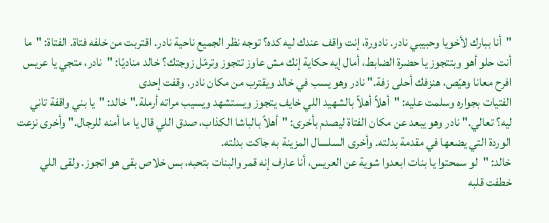"أنا ببارك لأخويا وحبيبي نادر. نادورة، إنت واقف عندك ليه كده؟ توجه نظر الجميع ناحية نادر. اقتربت من خلفه فتاة. الفتاة: "ما أنت حلو أهو وبتتجوز يا حضرة الضابط، أمال إيه حكاية إنك مش عاوز تتجوز وترمّل زوجتك؟ خالد مناديًا: "نادر، متجي يا عريس افرح معانا وهيّص، هنزفك أحلى زفة." نادر وهو يسب في خالد ويقترب من مكان نادر. وقفت إحدى
الفتيات بجواره وسلمت عليه: "أهلاً أهلاً بالشهيد اللي خايف يتجوز ويستشهد ويسيب مراته أرملة." خالد: "يا بني واقفة تاني ليه؟ تعالي." نادر وهو يبعد عن مكان الفتاة ليصدم بأخرى: "أهلاً بالباشا الكذاب، صدق اللي قال يا ما أمنه للرجال." وأخرى نزعت الوردة التي يضعها في مقدمة بدلته. وأخرى السلسال المزينة به جاكت بدلته.
خالد: "لو سمحتوا يا بنات ابعدوا شوية عن العريس، أنا عارف إنه قمر والبنات بتحبه، بس خلاص بقى هو اتجوز. ولقى اللي خطفت قلبه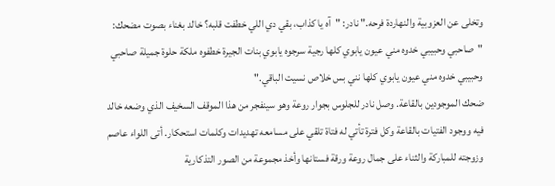وتخلى عن العزوبية والنهاردة فرحه." نادر: "آه يا كذاب، بقي دي اللي خطفت قلبه؟ خالد بغناء بصوت مضحك: "صاحبي وحبيبي خدوه مني عيون يابوي كلها رجية سرجوه يابوي بنات الجيرة خطفوه ملكة حلوة جميلة صاحبي وحبيبي خدوه مني عيون يابوي كلها نني بس خلاص نسيت الباقي."
ضحك الموجودين بالقاعة. وصل نادر للجلوس بجوار روعة وهو سينفجر من هذا الموقف السخيف الذي وضعه خالد فيه ووجود الفتيات بالقاعة وكل فترة تأتي له فتاة تلقي على مسامعه تهديدات وكلمات استحكار. أتى اللواء عاصم وزوجته للمباركة والثناء على جمال روعة ورقة فستانها وأخذ مجموعة من الصور التذكارية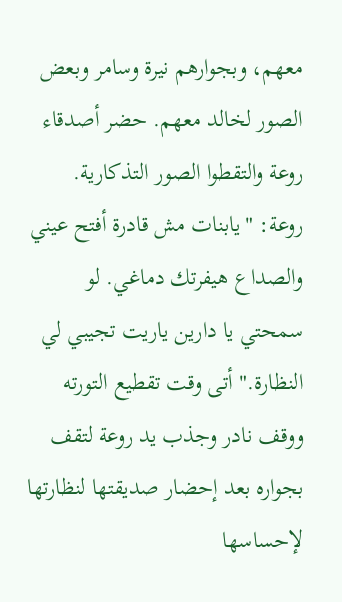معهم، وبجوارهم نيرة وسامر وبعض الصور لخالد معهم. حضر أصدقاء روعة والتقطوا الصور التذكارية.
روعة: "يابنات مش قادرة أفتح عيني والصداع هيفرتك دماغي. لو سمحتي يا دارين ياريت تجيبي لي النظارة." أتى وقت تقطيع التورته ووقف نادر وجذب يد روعة لتقف بجواره بعد إحضار صديقتها لنظارتها لإحساسها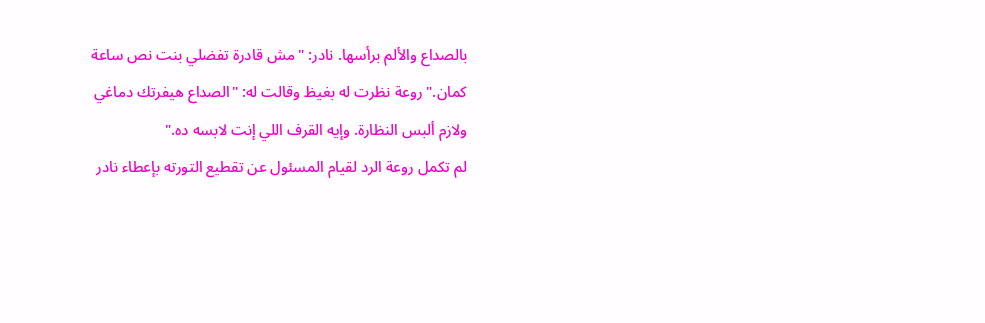بالصداع والألم برأسها. نادر: "مش قادرة تفضلي بنت نص ساعة كمان." روعة نظرت له بغيظ وقالت له: "الصداع هيفرتك دماغي ولازم ألبس النظارة. وإيه القرف اللي إنت لابسه ده."
لم تكمل روعة الرد لقيام المسئول عن تقطيع التورته بإعطاء نادر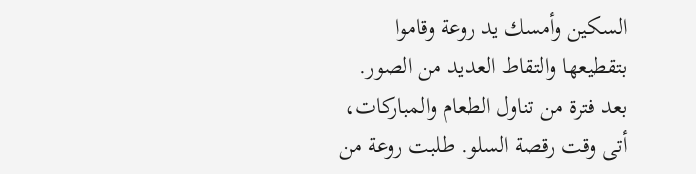السكين وأمسك يد روعة وقاموا بتقطيعها والتقاط العديد من الصور. بعد فترة من تناول الطعام والمباركات، أتى وقت رقصة السلو. طلبت روعة من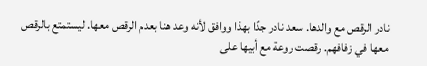نادر الرقص مع والدها. سعد نادر جدًا بهذا ووافق لأنه وعد هنا بعدم الرقص معها. ليستمتع بالرقص معها في زفافهم. رقصت روعة مع أبيها على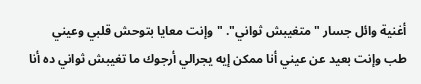أغنية وائل جسار "متغيبش ثواني". "وإنت معايا بتوحش قلبي وعيني
طب وإنت بعيد عن عيني أنا ممكن إيه يجرالي أرجوك ما تغيبش ثواني ده أنا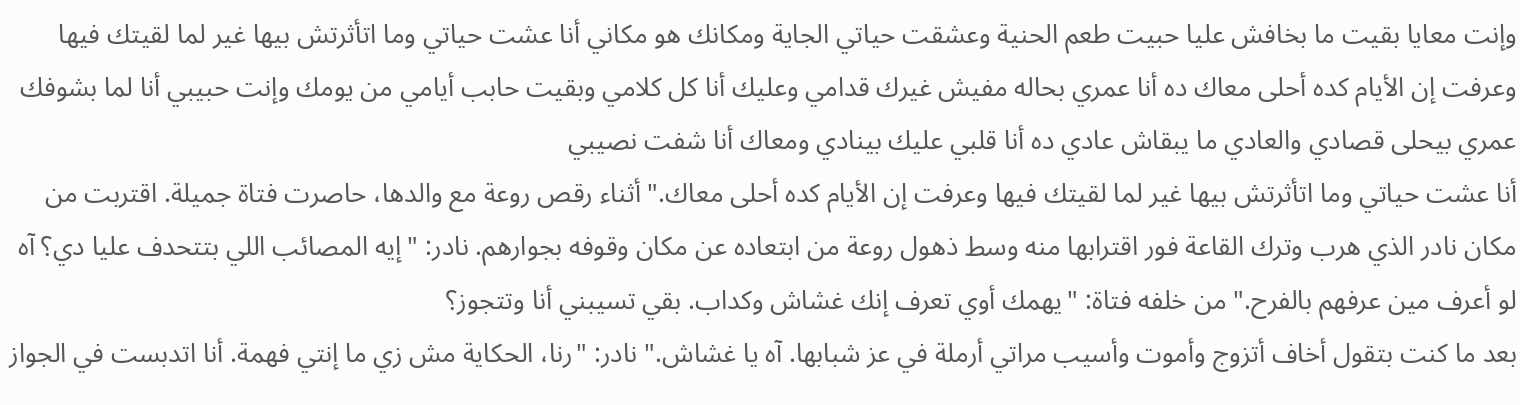وإنت معايا بقيت ما بخافش عليا حبيت طعم الحنية وعشقت حياتي الجاية ومكانك هو مكاني أنا عشت حياتي وما اتأثرتش بيها غير لما لقيتك فيها وعرفت إن الأيام كده أحلى معاك ده أنا عمري بحاله مفيش غيرك قدامي وعليك أنا كل كلامي وبقيت حابب أيامي من يومك وإنت حبيبي أنا لما بشوفك عمري بيحلى قصادي والعادي ما يبقاش عادي ده أنا قلبي عليك بينادي ومعاك أنا شفت نصيبي
أنا عشت حياتي وما اتأثرتش بيها غير لما لقيتك فيها وعرفت إن الأيام كده أحلى معاك." أثناء رقص روعة مع والدها، حاصرت فتاة جميلة. اقتربت من مكان نادر الذي هرب وترك القاعة فور اقترابها منه وسط ذهول روعة من ابتعاده عن مكان وقوفه بجوارهم. نادر: "إيه المصائب اللي بتتحدف عليا دي؟ آه لو أعرف مين عرفهم بالفرح." من خلفه فتاة: "يهمك أوي تعرف إنك غشاش وكداب. بقي تسيبني أنا وتتجوز؟
بعد ما كنت بتقول أخاف أتزوج وأموت وأسيب مراتي أرملة في عز شبابها. آه يا غشاش." نادر: "رنا، الحكاية مش زي ما إنتي فهمة. أنا اتدبست في الجواز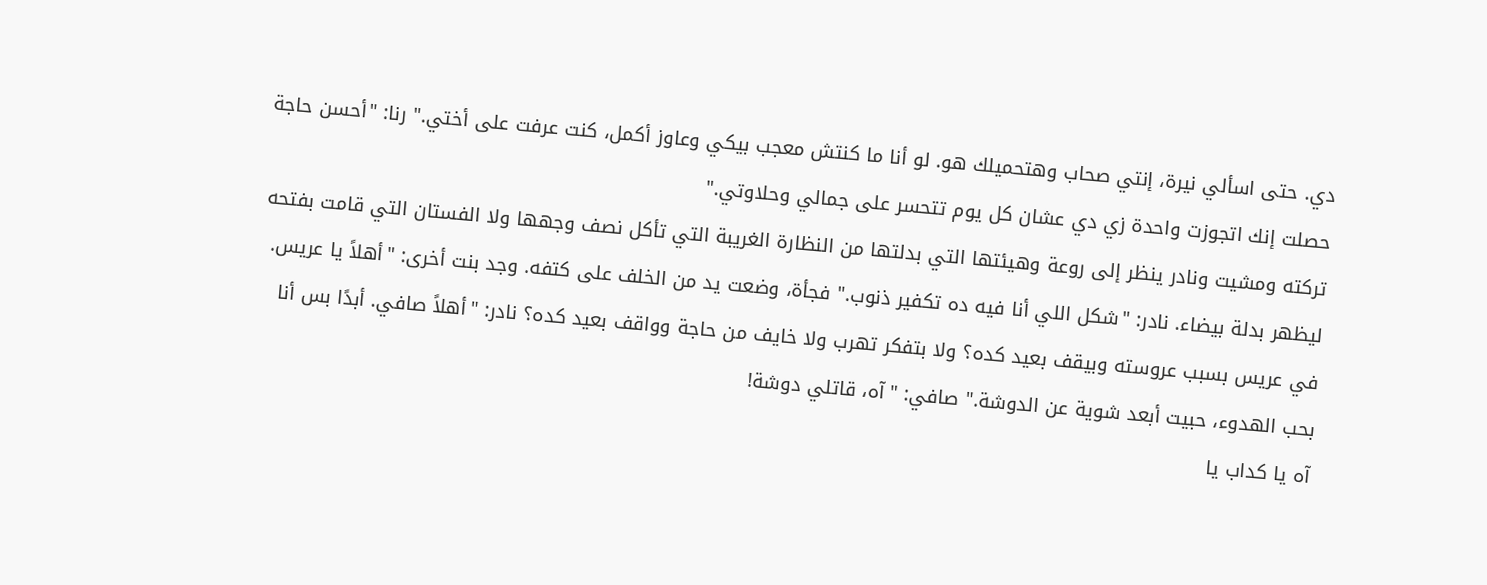دي. حتى اسألي نيرة، إنتي صحاب وهتحميلك هو. لو أنا ما كنتش معجب بيكي وعاوز أكمل، كنت عرفت على أختي." رنا: "أحسن حاجة حصلت إنك اتجوزت واحدة زي دي عشان كل يوم تتحسر على جمالي وحلاوتي."
تركته ومشيت ونادر ينظر إلى روعة وهيئتها التي بدلتها من النظارة الغريبة التي تأكل نصف وجهها ولا الفستان التي قامت بفتحه ليظهر بدلة بيضاء. نادر: "شكل اللي أنا فيه ده تكفير ذنوب." فجأة، وضعت يد من الخلف على كتفه. وجد بنت أخرى: "أهلاً يا عريس. في عريس بسبب عروسته وبيقف بعيد كده؟ ولا بتفكر تهرب ولا خايف من حاجة وواقف بعيد كده؟ نادر: "أهلاً صافي. أبدًا بس أنا بحب الهدوء، حبيت أبعد شوية عن الدوشة." صافي: "آه، قاتلي دوشة!
آه يا كداب يا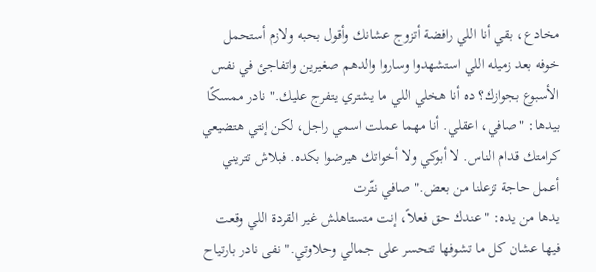مخادع، بقي أنا اللي رافضة أتزوج عشانك وأقول بحبه ولازم أستحمل خوفه بعد زميله اللي استشهدوا وساروا والدهم صغيرين واتفاجئ في نفس الأسبوع بجوازك؟ ده أنا هخلي اللي ما يشتري يتفرج عليك." نادر ممسكًا بيدها: "صافي، اعقلي. أنا مهما عملت اسمي راجل، لكن إنتي هتضيعي كرامتك قدام الناس. لا أبوكي ولا أخواتك هيرضوا بكده. فبلاش تتريني أعمل حاجة تزعلنا من بعض." صافي نتّرت
يدها من يده: "عندك حق فعلاً، إنت متستاهلش غير القردة اللي وقعت فيها عشان كل ما تشوفها تتحسر على جمالي وحلاوتي." نفى نادر بارتياح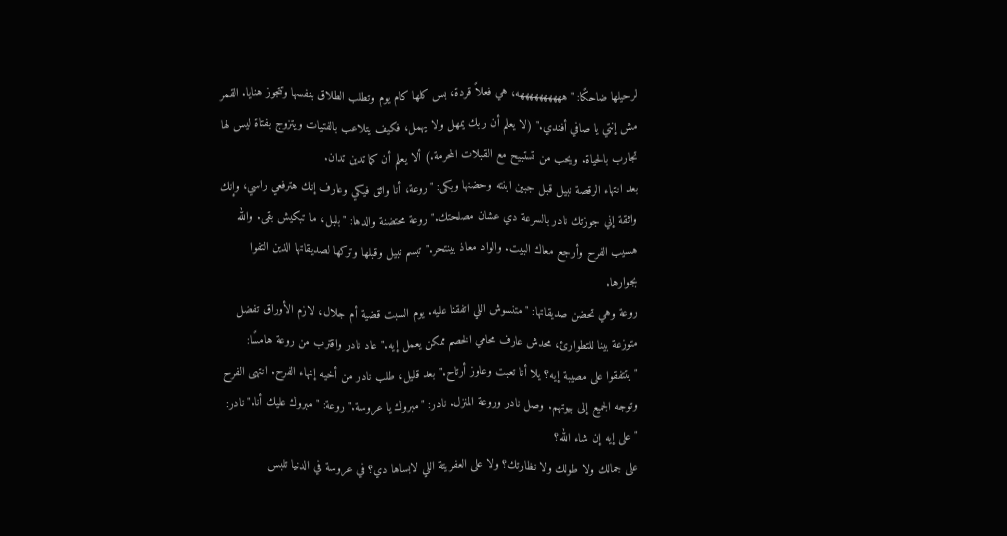لرحيلها ضاحكًا: "ههههههههههه، هي فعلاً قردة، بس كلها كام يوم وتطلب الطلاق بنفسها وتتجوز هنايا. القمر مش إنتي يا صافي أفندي." (لا يعلم أن ربك يمهل ولا يهمل، فكيف يتلاعب بالفتيات ويتزوج بفتاة ليس لها تجارب بالحياة. ويحب من تستبيح مع القبلات المحرمة.) ألا يعلم أن كما تدين تدان.
بعد انتهاء الرقصة نبيل قبل جبين ابنته وحضنها وبكى: "روعة، أنا واثق فيكي وعارف إنك هترفعي راسي، وإنك واثقة إني جوزتك نادر بالسرعة دي عشان مصلحتك." روعة محتضنة والدها: "بلبل، ما تبكيش بقى. والله هسيب الفرح وأرجع معاك البيت. والواد معاذ بينتحر." تبسم نبيل وقبلها وتركها لصديقاتها الذين التفوا بجوارها.
روعة وهي تحضن صديقاتها: "متنسوش اللي اتفقنا عليه. يوم السبت قضية أم جلال، لازم الأوراق تفضل متوزعة بينا للتطوارئ، محدش عارف محامي الخصم ممكن يعمل إيه." عاد نادر واقترب من روعة هامسًا: "بتتفقوا على مصيبة إيه؟ يلا أنا تعبت وعاوز أرتاح." بعد قليل، طلب نادر من أخيه إنهاء الفرح. انتهى الفرح وتوجه الجميع إلى بيوتهم. وصل نادر وروعة المنزل. نادر: "مبروك يا عروسة." روعة: "مبروك عليك أنا." نادر: "على إيه إن شاء الله؟
على جمالك ولا طولك ولا نظارتك؟ ولا على العفريتة اللي لابساها دي؟ في عروسة في الدنيا تلبس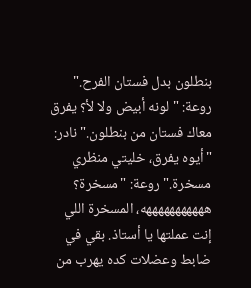بنطلون بدل فستان الفرح." روعة: "لونه أبيض ولا لأ؟ يفرق معاك فستان من بنطلون." نادر: "أيوه يفرق، خليتي منظري مسخرة." روعة: "مسخرة؟ هههههههههههه، المسخرة اللي إنت عملتها يا أستاذ. بقي في ضابط وعضلات كده يهرب من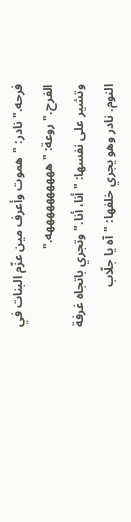فرحه." نادر: "هموت وأعرف مين عزّم البنات في الفرح." روعة: "ههههههههههه."
وتشير على نفسها: "أنا، أنا." وتجري باتجاه غرفة النوم. نادر وهو يجري خلفها: "آه يا جلّاب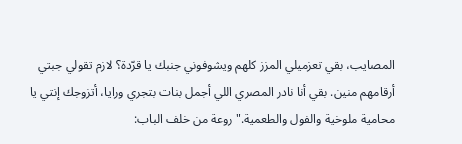المصايب، بقي تعزميلي المزز كلهم ويشوفوني جنبك يا قرّدة؟ لازم تقولي جبتي أرقامهم منين. بقي أنا نادر المصري اللي أجمل بنات بتجري ورايا، أتزوجك إنتي يا محامية ملوخية والفول والطعمية." روعة من خلف الباب: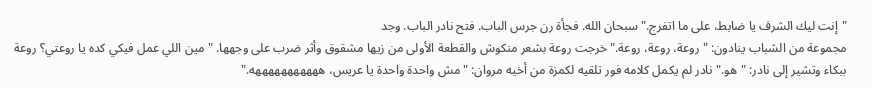"إنت ليك الشرف يا ضابط، على ما اتفرج." سبحان الله. فجأة رن جرس الباب. فتح نادر الباب. وجد
مجموعة من الشباب ينادون: "روعة، روعة، روعة." خرجت روعة بشعر منكوش والقطعة الأولى من زيها مشقوق وأثر ضرب على وجهها. "مين اللي عمل فيكي كده يا روعتي؟ روعة ببكاء وتشير إلى نادر: "هو." نادر لم يكمل كلامه فور تلقيه لكمزة من أخيه مروان: "مش واحدة واحدة يا عريس، هههههههههههه."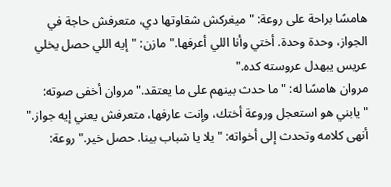هامسًا براحة على روعة: "ميغركش شقاوتها دي، متعرفش حاجة في الجواز، وحدة وحدة. أختي وأنا اللي أعرفها." مازن: "إيه اللي حصل يخلي عريس يبهدل عروسته كده."
مروان هامسًا له: "ما حدث بينهم على ما يعتقد." مروان أخفى صوته: "يابني هو استعجل وروعة أختك، وإنت عارفها، متعرفش يعني إيه جواز." أنهى كلامه وتحدث إلى أخواته: "يلا يا شباب بينا. حصل خير." روعة: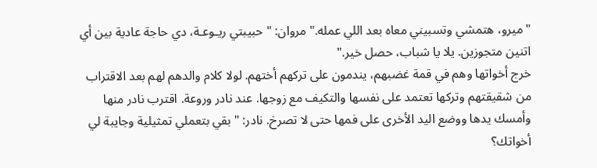"ميرو، هتمشي وتسبيني معاه بعد اللي عمله." مروان: "حبيبتي ريـوعـة، دي حاجة عادية بين أي اتنين متجوزين. يلا يا شباب، حصل خير."
خرج أخواتها وهم في قمة غضبهم، يندمون على تركهم أختهم. لولا كلام والدهم لهم بعد الاقتراب من شقيقتهم وتركها تعتمد على نفسها والتكيف مع زوجها. عند نادر وروعة. اقترب نادر منها وأمسك يدها ووضع اليد الأخرى على فمها حتى لا تصرخ. نادر: "بقي بتعملي تمثيلية وجايبة لي أخواتك؟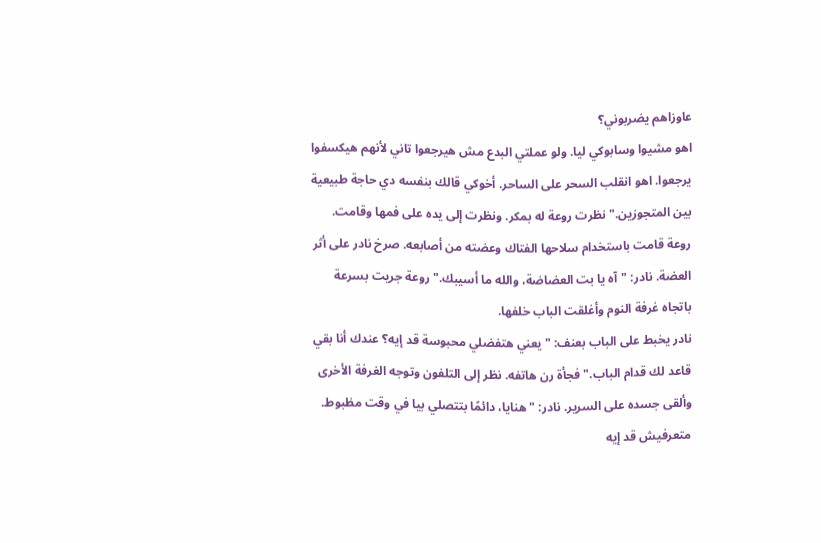عاوزاهم يضربوني؟
اهو مشيوا وسابوكي ليا. ولو عملتي البدع مش هيرجعوا تاني لأنهم هيكسفوا يرجعوا. اهو انقلب السحر على الساحر. أخوكي قالك بنفسه دي حاجة طبيعية بين المتجوزين." نظرت روعة له بمكر. ونظرت إلى يده على فمها وقامت. روعة قامت باستخدام سلاحها الفتاك وعضته من أصابعه. صرخ نادر على أثر العضة. نادر: "آه يا بت العضاضة، والله ما أسيبك." روعة جريت بسرعة باتجاه غرفة النوم وأغلقت الباب خلفها.
نادر يخبط على الباب بعنف: "يعني هتفضلي محبوسة قد إيه؟ عندك أنا بقي قاعد لك قدام الباب." فجأة رن هاتفه. نظر إلى التلفون وتوجه الغرفة الأخرى وألقى جسده على السرير. نادر: "هنايا، دائمًا بتتصلي بيا في وقت مظبوط. متعرفيش قد إيه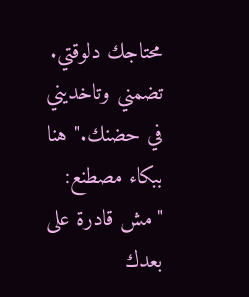محتاجك دلوقتي. تضمني وتاخديني في حضنك." هنا ببكاء مصطنع: "مش قادرة على بعدك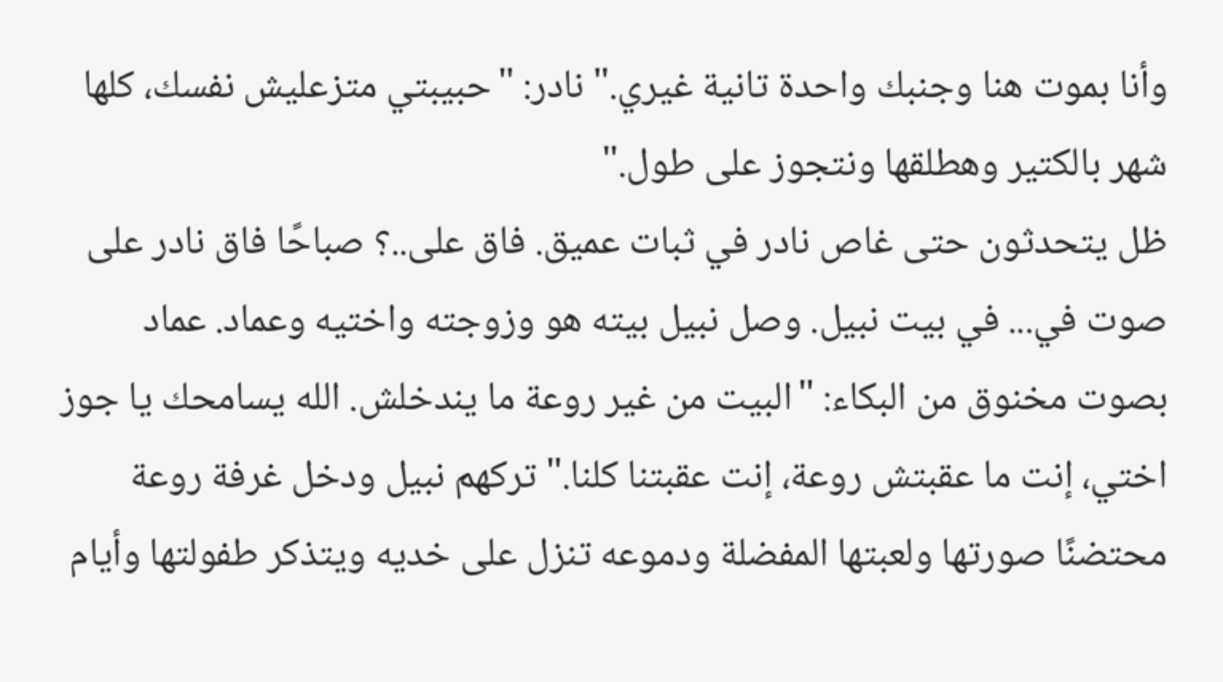وأنا بموت هنا وجنبك واحدة تانية غيري." نادر: "حبيبتي متزعليش نفسك، كلها شهر بالكتير وهطلقها ونتجوز على طول."
ظل يتحدثون حتى غاص نادر في ثبات عميق. فاق على..؟ صباحًا فاق نادر على صوت في... في بيت نبيل. وصل نبيل بيته هو وزوجته واختيه وعماد. عماد بصوت مخنوق من البكاء: "البيت من غير روعة ما يندخلش. الله يسامحك يا جوز اختي، إنت ما عقبتش روعة، إنت عقبتنا كلنا." تركهم نبيل ودخل غرفة روعة محتضنًا صورتها ولعبتها المفضلة ودموعه تنزل على خديه ويتذكر طفولتها وأيام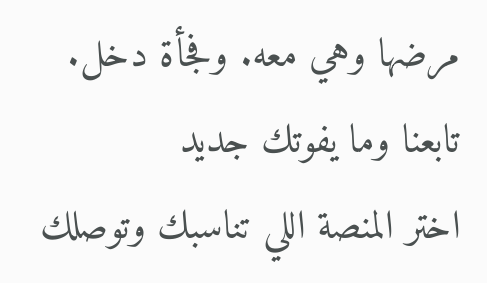مرضها وهي معه. وفجأة دخل.
تابعنا وما يفوتك جديد
اختر المنصة اللي تناسبك وتوصلك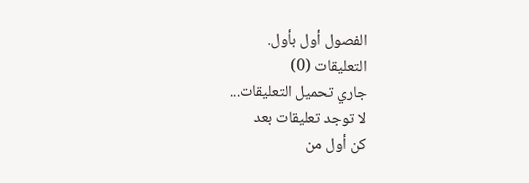الفصول أول بأول.
التعليقات (0)
جاري تحميل التعليقات...
لا توجد تعليقات بعد
كن أول من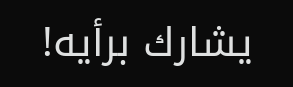يشارك برأيه!